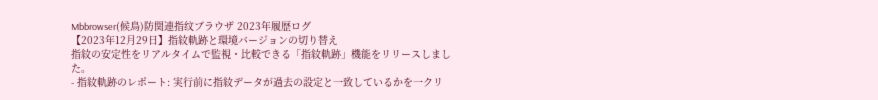Mbbrowser(候鳥)防関連指纹ブラウザ 2023年履歴ログ
【2023年12月29日】指紋軌跡と環境バージョンの切り替え
指紋の安定性をリアルタイムで監視・比較できる「指紋軌跡」機能をリリースしました。
- 指紋軌跡のレポート: 実行前に指紋データが過去の設定と一致しているかを一クリ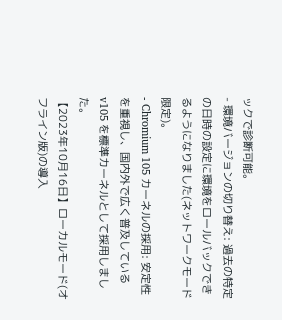ックで診断可能。
- 環境バージョンの切り替え: 過去の特定の日時の設定に環境をロールバックできるようになりました(ネットワークモード限定)。
- Chromium 105 カーネルの採用: 安定性を重視し、国内外で広く普及している v105 を標準カーネルとして採用しました。
【2023年10月16日】ローカルモード(オフライン版)の導入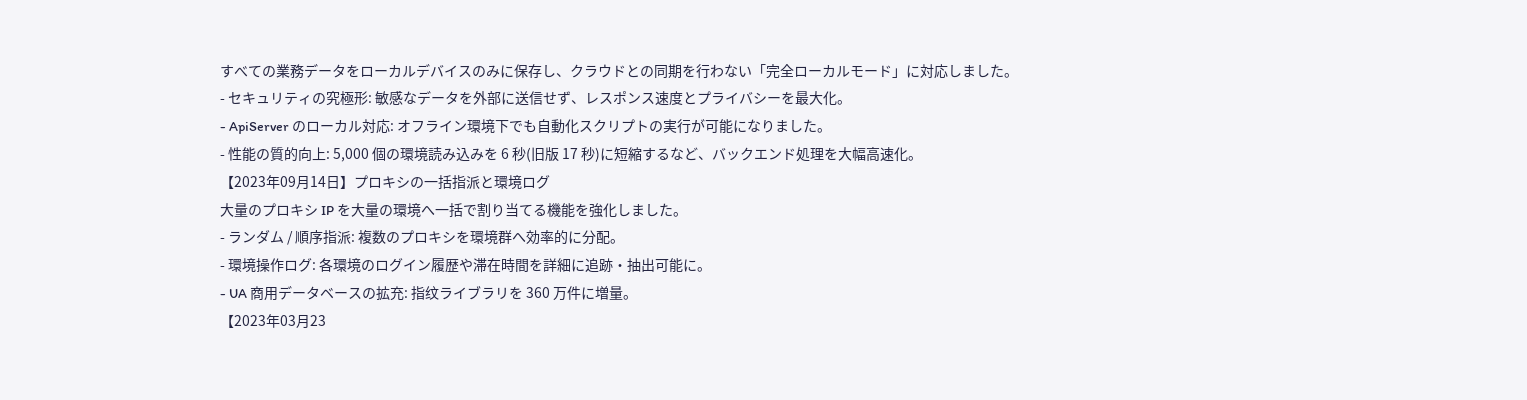すべての業務データをローカルデバイスのみに保存し、クラウドとの同期を行わない「完全ローカルモード」に対応しました。
- セキュリティの究極形: 敏感なデータを外部に送信せず、レスポンス速度とプライバシーを最大化。
- ApiServer のローカル対応: オフライン環境下でも自動化スクリプトの実行が可能になりました。
- 性能の質的向上: 5,000 個の環境読み込みを 6 秒(旧版 17 秒)に短縮するなど、バックエンド処理を大幅高速化。
【2023年09月14日】プロキシの一括指派と環境ログ
大量のプロキシ IP を大量の環境へ一括で割り当てる機能を強化しました。
- ランダム / 順序指派: 複数のプロキシを環境群へ効率的に分配。
- 環境操作ログ: 各環境のログイン履歴や滞在時間を詳細に追跡・抽出可能に。
- UA 商用データベースの拡充: 指纹ライブラリを 360 万件に増量。
【2023年03月23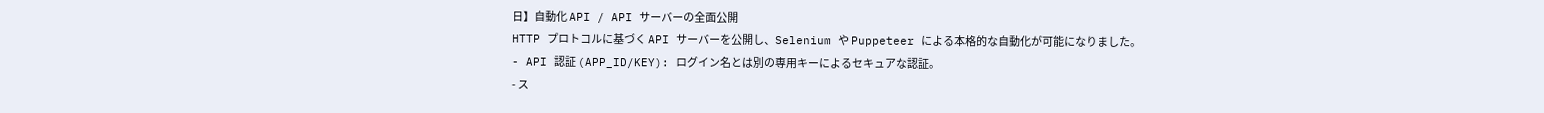日】自動化 API / API サーバーの全面公開
HTTP プロトコルに基づく API サーバーを公開し、Selenium や Puppeteer による本格的な自動化が可能になりました。
- API 認証 (APP_ID/KEY): ログイン名とは別の専用キーによるセキュアな認証。
- ス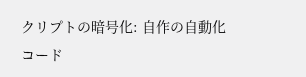クリプトの暗号化: 自作の自動化コード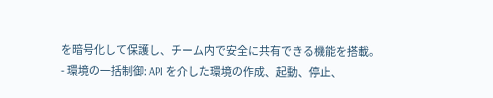を暗号化して保護し、チーム内で安全に共有できる機能を搭載。
- 環境の一括制御: API を介した環境の作成、起動、停止、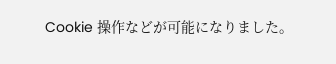Cookie 操作などが可能になりました。